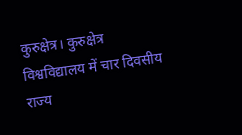कुरुक्षेत्र। कुरुक्षेत्र विश्वविद्यालय में चार दिवसीय राज्य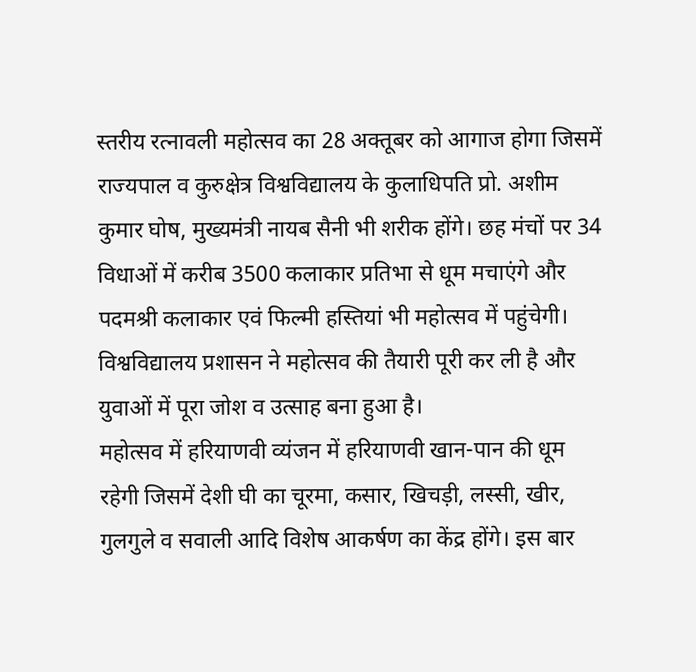स्तरीय रत्नावली महोत्सव का 28 अक्तूबर को आगाज होगा जिसमें राज्यपाल व कुरुक्षेत्र विश्वविद्यालय के कुलाधिपति प्रो. अशीम कुमार घोष, मुख्यमंत्री नायब सैनी भी शरीक होंगे। छह मंचों पर 34 विधाओं में करीब 3500 कलाकार प्रतिभा से धूम मचाएंगे और पदमश्री कलाकार एवं फिल्मी हस्तियां भी महोत्सव में पहुंचेगी। विश्वविद्यालय प्रशासन ने महोत्सव की तैयारी पूरी कर ली है और युवाओं में पूरा जोश व उत्साह बना हुआ है।
महोत्सव में हरियाणवी व्यंजन में हरियाणवी खान-पान की धूम रहेगी जिसमें देशी घी का चूरमा, कसार, खिचड़ी, लस्सी, खीर, गुलगुले व सवाली आदि विशेष आकर्षण का केंद्र होंगे। इस बार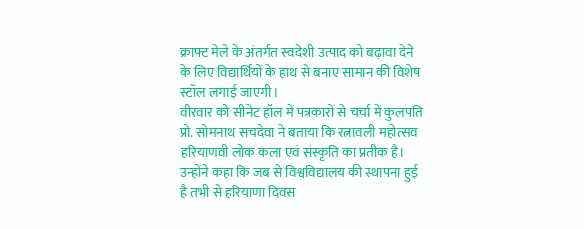क्राफ्ट मेले के अंतर्गत स्वदेशी उत्पाद को बढ़ावा देने के लिए विद्यार्थियों के हाथ से बनाए सामान की विशेष स्टॉल लगाई जाएगी।
वीरवार को सीनेट हॉल में पत्रकारों से चर्चा में कुलपति प्रो. सोमनाथ सचदेवा ने बताया कि रत्नावली महोत्सव हरियाणवी लोक कला एवं संस्कृति का प्रतीक है। उन्होंने कहा कि जब से विश्वविद्यालय की स्थापना हुई है तभी से हरियाणा दिवस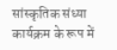सांस्कृतिक संध्या कार्यक्रम के रूप में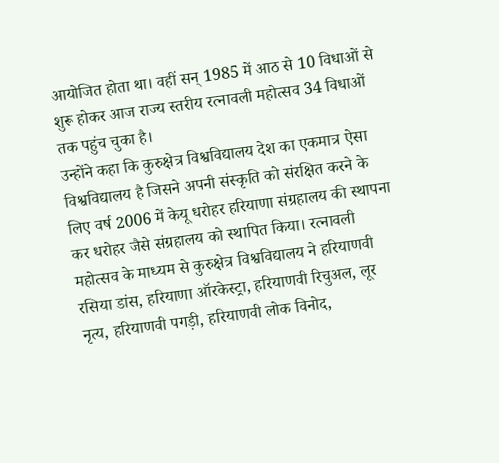आयोजित होता था। वहीं सन् 1985 में आठ से 10 विधाओं से शुरू होकर आज राज्य स्तरीय रत्नावली महोत्सव 34 विधाओं तक पहुंच चुका है।
उन्होंने कहा कि कुरुक्षेत्र विश्वविद्यालय देश का एकमात्र ऐसा विश्वविद्यालय है जिसने अपनी संस्कृति को संरक्षित करने के लिए वर्ष 2006 में केयू धरोहर हरियाणा संग्रहालय की स्थापना कर धरोहर जैसे संग्रहालय को स्थापित किया। रत्नावली महोत्सव के माध्यम से कुरुक्षेत्र विश्वविद्यालय ने हरियाणवी रसिया डांस, हरियाणा ऑरकेस्ट्रा, हरियाणवी रिचुअल, लूर नृत्य, हरियाणवी पगड़ी, हरियाणवी लोक विनोद,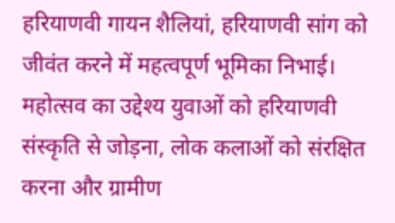हरियाणवी गायन शैलियां, हरियाणवी सांग को जीवंत करने में महत्वपूर्ण भूमिका निभाई।
महोत्सव का उद्देश्य युवाओं को हरियाणवी संस्कृति से जोड़ना, लोक कलाओं को संरक्षित करना और ग्रामीण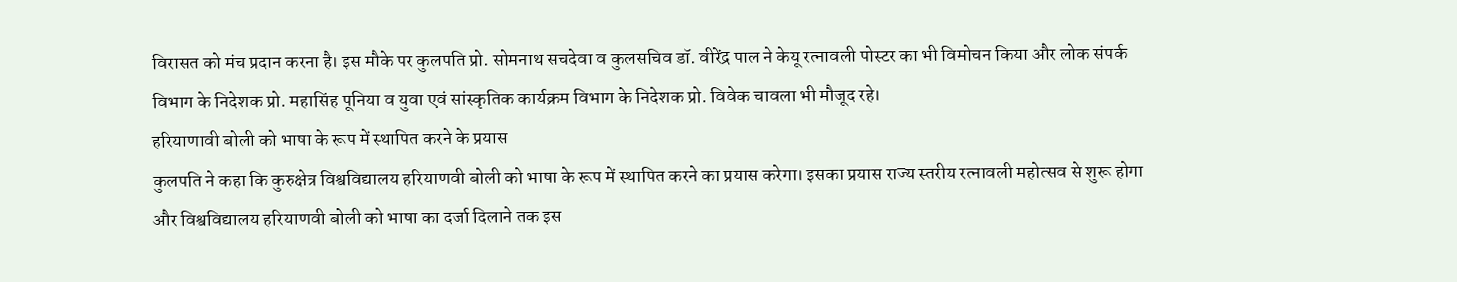विरासत को मंच प्रदान करना है। इस मौके पर कुलपति प्रो. सोमनाथ सचदेवा व कुलसचिव डॉ. वीरेंद्र पाल ने केयू रत्नावली पोस्टर का भी विमोचन किया और लोक संपर्क विभाग के निदेशक प्रो. महासिंह पूनिया व युवा एवं सांस्कृतिक कार्यक्रम विभाग के निदेशक प्रो. विवेक चावला भी मौजूद रहे।
हरियाणावी बोली को भाषा के रूप में स्थापित करने के प्रयास
कुलपति ने कहा कि कुरुक्षेत्र विश्वविद्यालय हरियाणवी बोली को भाषा के रूप में स्थापित करने का प्रयास करेगा। इसका प्रयास राज्य स्तरीय रत्नावली महोत्सव से शुरू होगा और विश्वविद्यालय हरियाणवी बोली को भाषा का दर्जा दिलाने तक इस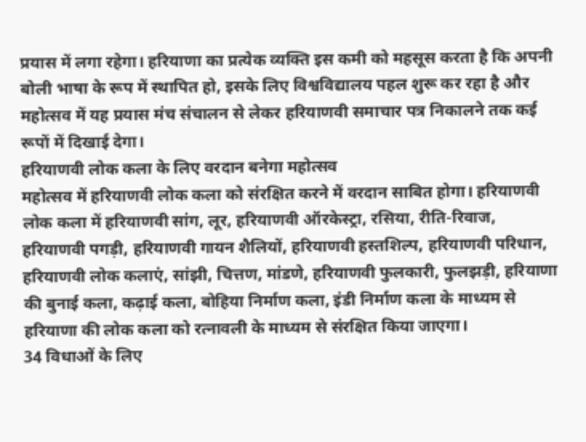प्रयास में लगा रहेगा। हरियाणा का प्रत्येक व्यक्ति इस कमी को महसूस करता है कि अपनी बोली भाषा के रूप में स्थापित हो, इसके लिए विश्वविद्यालय पहल शुरू कर रहा है और महोत्सव में यह प्रयास मंच संचालन से लेकर हरियाणवी समाचार पत्र निकालने तक कई रूपों में दिखाई देगा।
हरियाणवी लोक कला के लिए वरदान बनेगा महोत्सव
महोत्सव में हरियाणवी लोक कला को संरक्षित करने में वरदान साबित होगा। हरियाणवी लोक कला में हरियाणवी सांग, लूर, हरियाणवी ऑरकेस्ट्रा, रसिया, रीति-रिवाज, हरियाणवी पगड़ी, हरियाणवी गायन शैलियों, हरियाणवी हस्तशिल्प, हरियाणवी परिधान, हरियाणवी लोक कलाएं, सांझी, चित्तण, मांडणे, हरियाणवी फुलकारी, फुलझड़ी, हरियाणा की बुनाई कला, कढ़ाई कला, बोहिया निर्माण कला, इंडी निर्माण कला के माध्यम से हरियाणा की लोक कला को रत्नावली के माध्यम से संरक्षित किया जाएगा।
34 विधाओं के लिए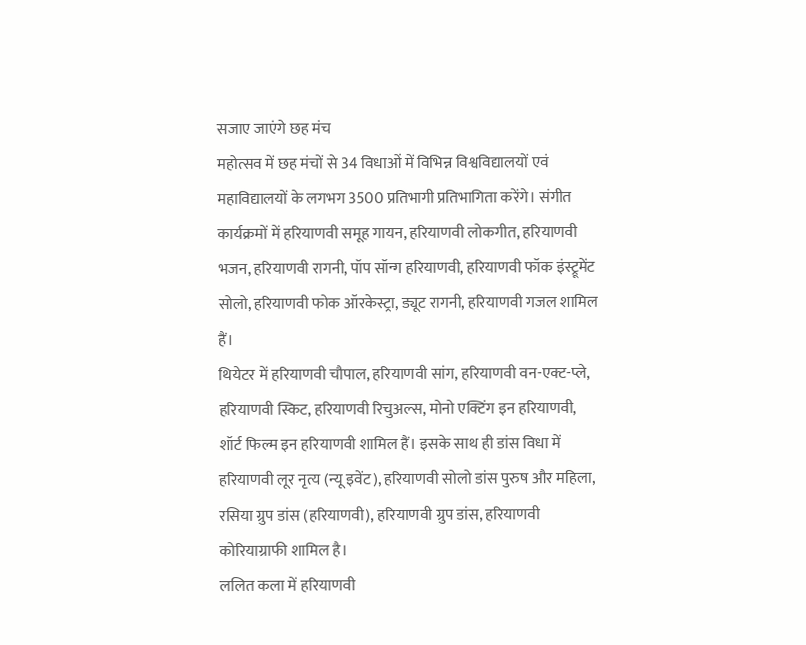सजाए जाएंगे छह मंच
महोत्सव में छह मंचों से 34 विधाओं में विभिन्न विश्वविद्यालयों एवं महाविद्यालयों के लगभग 3500 प्रतिभागी प्रतिभागिता करेंगे। संगीत कार्यक्रमों में हरियाणवी समूह गायन, हरियाणवी लोकगीत, हरियाणवी भजन, हरियाणवी रागनी, पॉप सॉन्ग हरियाणवी, हरियाणवी फॉक इंस्ट्रूमेंट सोलो, हरियाणवी फोक ऑरकेस्ट्रा, ड्यूट रागनी, हरियाणवी गजल शामिल हैं।
थियेटर में हरियाणवी चौपाल, हरियाणवी सांग, हरियाणवी वन-एक्ट-प्ले, हरियाणवी स्किट, हरियाणवी रिचुअल्स, मोनो एक्टिंग इन हरियाणवी, शॉर्ट फिल्म इन हरियाणवी शामिल हैं। इसके साथ ही डांस विधा में हरियाणवी लूर नृत्य (न्यू इवेंट), हरियाणवी सोलो डांस पुरुष और महिला, रसिया ग्रुप डांस (हरियाणवी), हरियाणवी ग्रुप डांस, हरियाणवी कोरियाग्राफी शामिल है।
ललित कला में हरियाणवी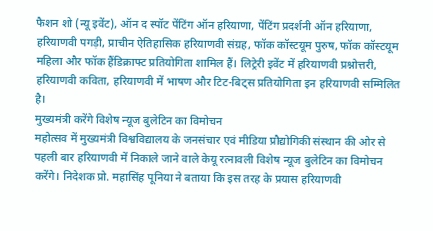फैशन शो (न्यू इवेंट), ऑन द स्पॉट पेंटिंग ऑन हरियाणा, पेंटिंग प्रदर्शनी ऑन हरियाणा, हरियाणवी पगड़ी, प्राचीन ऐतिहासिक हरियाणवी संग्रह, फॉक कॉस्टयूम पुरुष, फॉक कॉस्टयूम महिला और फॉक हैंडिक्राफ्ट प्रतियोगिता शामिल हैं। लिट्रेरी इवेंट में हरियाणवी प्रश्नोत्तरी, हरियाणवी कविता, हरियाणवी में भाषण और टिट-बिट्स प्रतियोगिता इन हरियाणवी सम्मिलित है।
मुख्यमंत्री करेंगे विशेष न्यूज बुलेटिन का विमोचन
महोत्सव में मुख्यमंत्री विश्वविद्यालय के जनसंचार एवं मीडिया प्रौद्योगिकी संस्थान की ओर से पहली बार हरियाणवी में निकाले जाने वाले केयू रत्नावली विशेष न्यूज बुलेटिन का विमोचन करेंगे। निदेशक प्रो. महासिंह पूनिया ने बताया कि इस तरह के प्रयास हरियाणवी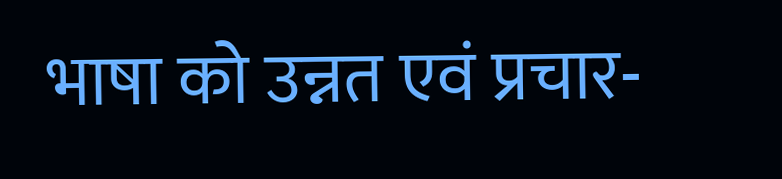भाषा को उन्नत एवं प्रचार-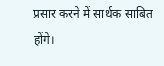प्रसार करने में सार्थक साबित होंगे।